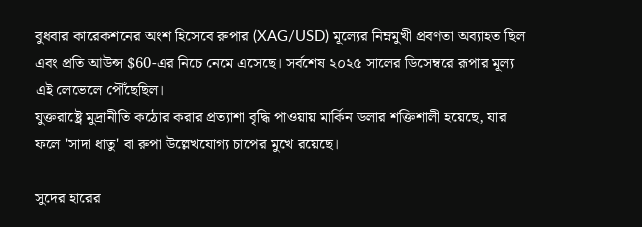বুধবার কারেকশনের অংশ হিসেবে রুপার (XAG/USD) মূল্যের নিম্নমুখী প্রবণতা অব্যাহত ছিল এবং প্রতি আউন্স $60-এর নিচে নেমে এসেছে। সর্বশেষ ২০২৫ সালের ডিসেম্বরে রূপার মূল্য এই লেভেলে পৌঁছেছিল।
যুক্তরাষ্ট্রে মুদ্রানীতি কঠোর করার প্রত্যাশা বৃদ্ধি পাওয়ায় মার্কিন ডলার শক্তিশালী হয়েছে, যার ফলে 'সাদা ধাতু' বা রুপা উল্লেখযোগ্য চাপের মুখে রয়েছে।

সুদের হারের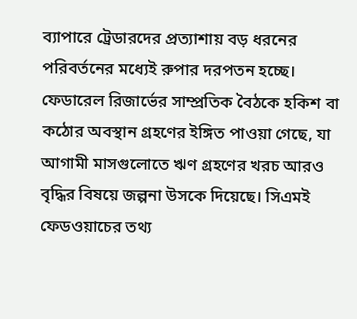ব্যাপারে ট্রেডারদের প্রত্যাশায় বড় ধরনের পরিবর্তনের মধ্যেই রুপার দরপতন হচ্ছে। ফেডারেল রিজার্ভের সাম্প্রতিক বৈঠকে হকিশ বা কঠোর অবস্থান গ্রহণের ইঙ্গিত পাওয়া গেছে, যা আগামী মাসগুলোতে ঋণ গ্রহণের খরচ আরও বৃদ্ধির বিষয়ে জল্পনা উসকে দিয়েছে। সিএমই ফেডওয়াচের তথ্য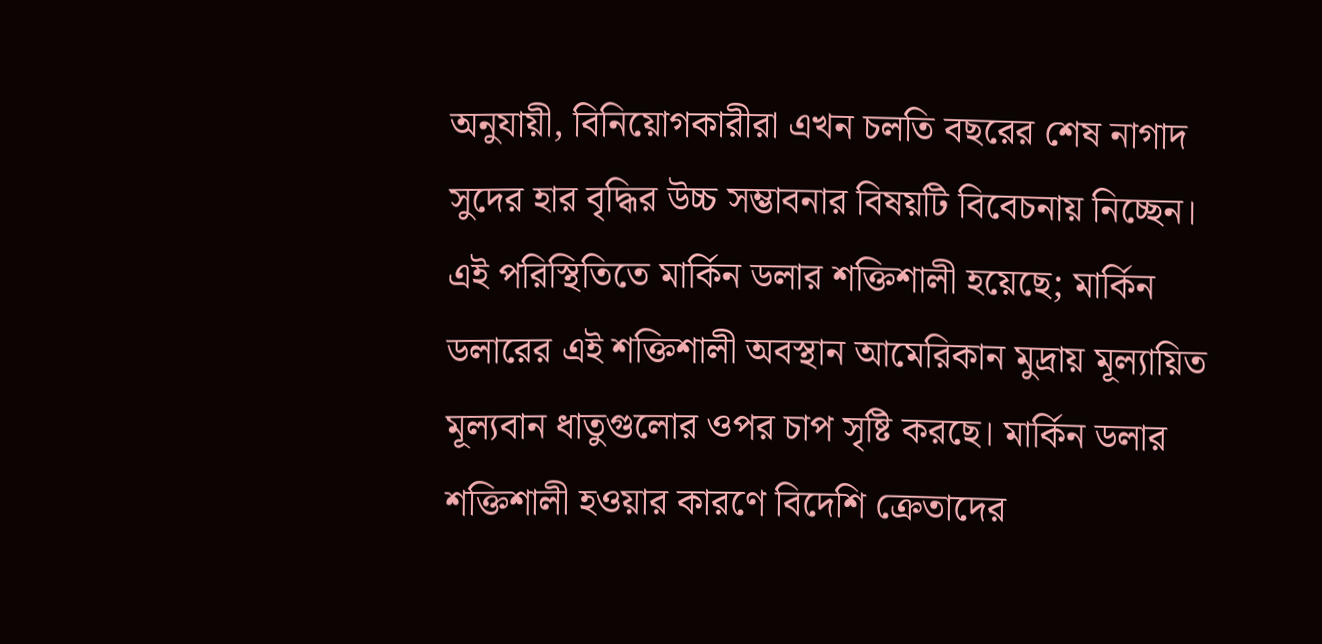অনুযায়ী, বিনিয়োগকারীরা এখন চলতি বছরের শেষ নাগাদ সুদের হার বৃদ্ধির উচ্চ সম্ভাবনার বিষয়টি বিবেচনায় নিচ্ছেন।
এই পরিস্থিতিতে মার্কিন ডলার শক্তিশালী হয়েছে; মার্কিন ডলারের এই শক্তিশালী অবস্থান আমেরিকান মুদ্রায় মূল্যায়িত মূল্যবান ধাতুগুলোর ওপর চাপ সৃষ্টি করছে। মার্কিন ডলার শক্তিশালী হওয়ার কারণে বিদেশি ক্রেতাদের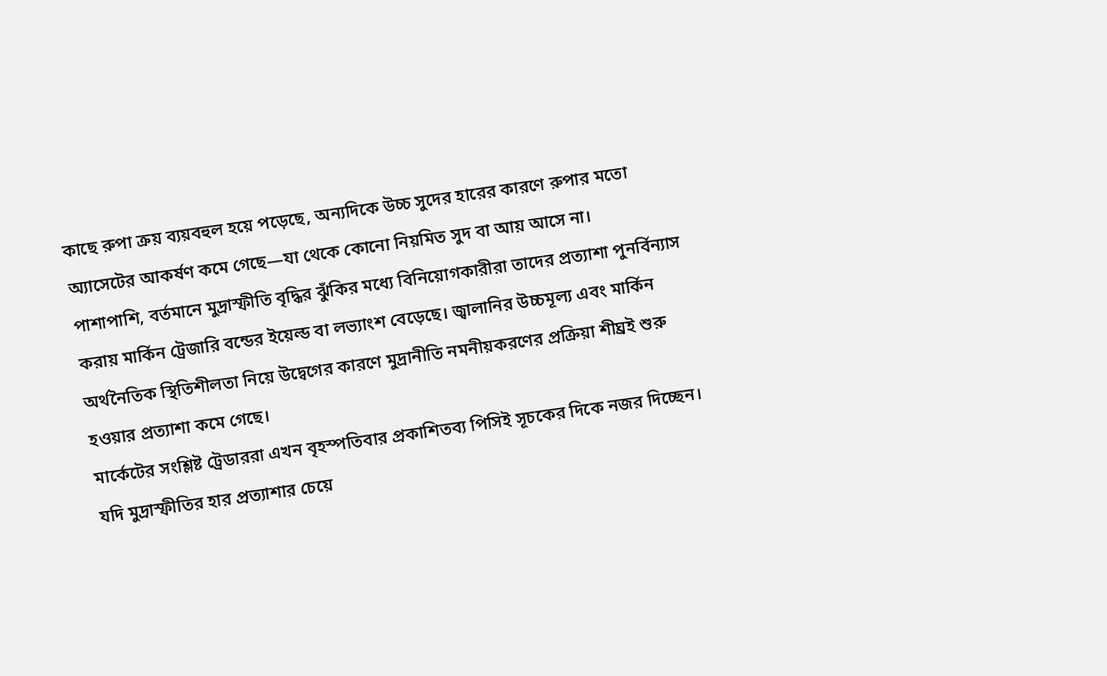কাছে রুপা ক্রয় ব্যয়বহুল হয়ে পড়েছে, অন্যদিকে উচ্চ সুদের হারের কারণে রুপার মতো অ্যাসেটের আকর্ষণ কমে গেছে—যা থেকে কোনো নিয়মিত সুদ বা আয় আসে না।
পাশাপাশি, বর্তমানে মুদ্রাস্ফীতি বৃদ্ধির ঝুঁকির মধ্যে বিনিয়োগকারীরা তাদের প্রত্যাশা পুনর্বিন্যাস করায় মার্কিন ট্রেজারি বন্ডের ইয়েল্ড বা লভ্যাংশ বেড়েছে। জ্বালানির উচ্চমূল্য এবং মার্কিন অর্থনৈতিক স্থিতিশীলতা নিয়ে উদ্বেগের কারণে মুদ্রানীতি নমনীয়করণের প্রক্রিয়া শীঘ্রই শুরু হওয়ার প্রত্যাশা কমে গেছে।
মার্কেটের সংশ্লিষ্ট ট্রেডাররা এখন বৃহস্পতিবার প্রকাশিতব্য পিসিই সূচকের দিকে নজর দিচ্ছেন। যদি মুদ্রাস্ফীতির হার প্রত্যাশার চেয়ে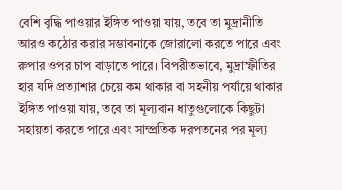বেশি বৃদ্ধি পাওয়ার ইঙ্গিত পাওয়া যায়, তবে তা মুদ্রানীতি আরও কঠোর করার সম্ভাবনাকে জোরালো করতে পারে এবং রুপার ওপর চাপ বাড়াতে পারে। বিপরীতভাবে, মুদ্রাস্ফীতির হার যদি প্রত্যাশার চেয়ে কম থাকার বা সহনীয় পর্যায়ে থাকার ইঙ্গিত পাওয়া যায়, তবে তা মূল্যবান ধাতুগুলোকে কিছুটা সহায়তা করতে পারে এবং সাম্প্রতিক দরপতনের পর মূল্য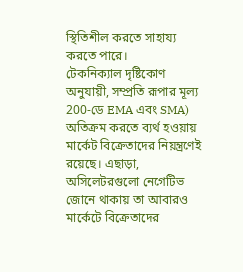স্থিতিশীল করতে সাহায্য করতে পারে।
টেকনিক্যাল দৃষ্টিকোণ অনুযায়ী, সম্প্রতি রূপার মূল্য 200-ডে EMA এবং SMA) অতিক্রম করতে ব্যর্থ হওয়ায় মার্কেট বিক্রেতাদের নিয়ন্ত্রণেই রয়েছে। এছাড়া, অসিলেটরগুলো নেগেটিভ জোনে থাকায় তা আবারও মার্কেটে বিক্রেতাদের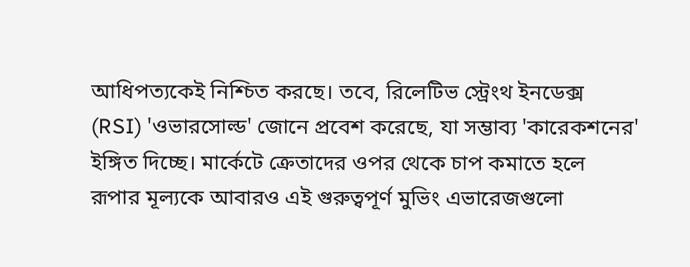আধিপত্যকেই নিশ্চিত করছে। তবে, রিলেটিভ স্ট্রেংথ ইনডেক্স (RSI) 'ওভারসোল্ড' জোনে প্রবেশ করেছে, যা সম্ভাব্য 'কারেকশনের' ইঙ্গিত দিচ্ছে। মার্কেটে ক্রেতাদের ওপর থেকে চাপ কমাতে হলে রূপার মূল্যকে আবারও এই গুরুত্বপূর্ণ মুভিং এভারেজগুলো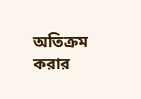অতিক্রম করার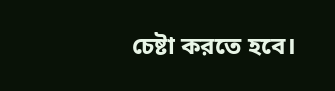চেষ্টা করতে হবে।